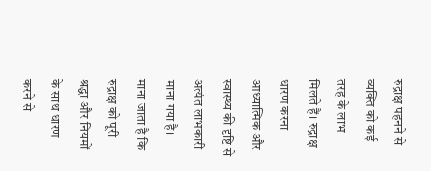रुद्राक्ष पहनने से व्यक्ति को कई तरह के लाभ मिलते हैं। रुद्राक्ष धारण करना आध्यात्मिक और स्वास्थ्य की दृष्टि से अत्यंत लाभकारी माना गया है। माना जाता है कि रुद्राक्ष को पूरी श्रद्धा और नियमों के साथ धारण करने से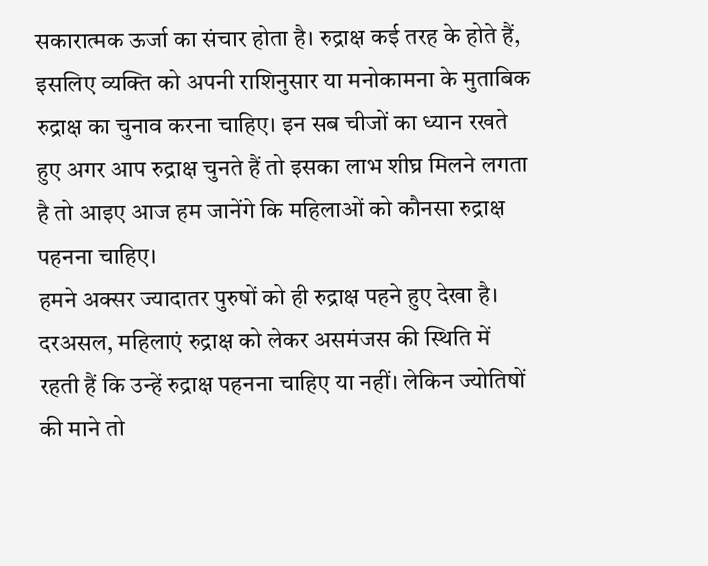सकारात्मक ऊर्जा का संचार होता है। रुद्राक्ष कई तरह के होते हैं, इसलिए व्यक्ति को अपनी राशिनुसार या मनोकामना के मुताबिक रुद्राक्ष का चुनाव करना चाहिए। इन सब चीजों का ध्यान रखते हुए अगर आप रुद्राक्ष चुनते हैं तो इसका लाभ शीघ्र मिलने लगता है तो आइए आज हम जानेंगे कि महिलाओं को कौनसा रुद्राक्ष पहनना चाहिए।
हमने अक्सर ज्यादातर पुरुषों को ही रुद्राक्ष पहने हुए देखा है। दरअसल, महिलाएं रुद्राक्ष को लेकर असमंजस की स्थिति में रहती हैं कि उन्हें रुद्राक्ष पहनना चाहिए या नहीं। लेकिन ज्योतिषों की माने तो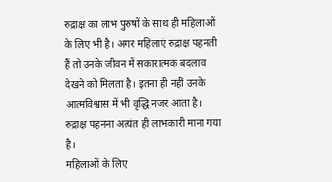रुद्राक्ष का लाभ पुरुषों के साथ ही महिलाओं के लिए भी है। अगर महिलाएं रुद्राक्ष पहनती हैं तो उनके जीवन में सकारात्मक बदलाव देखने को मिलता है। इतना ही नहीं उनके आत्मविश्वास में भी वृद्धि नजर आता है। रुद्राक्ष पहनना अत्यंत ही लाभकारी माना गया है।
महिलाओं के लिए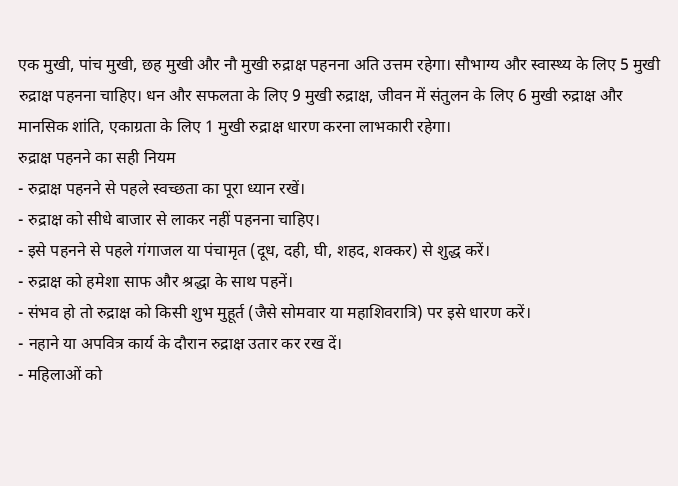एक मुखी, पांच मुखी, छह मुखी और नौ मुखी रुद्राक्ष पहनना अति उत्तम रहेगा। सौभाग्य और स्वास्थ्य के लिए 5 मुखी रुद्राक्ष पहनना चाहिए। धन और सफलता के लिए 9 मुखी रुद्राक्ष, जीवन में संतुलन के लिए 6 मुखी रुद्राक्ष और मानसिक शांति, एकाग्रता के लिए 1 मुखी रुद्राक्ष धारण करना लाभकारी रहेगा।
रुद्राक्ष पहनने का सही नियम
- रुद्राक्ष पहनने से पहले स्वच्छता का पूरा ध्यान रखें।
- रुद्राक्ष को सीधे बाजार से लाकर नहीं पहनना चाहिए।
- इसे पहनने से पहले गंगाजल या पंचामृत (दूध, दही, घी, शहद, शक्कर) से शुद्ध करें।
- रुद्राक्ष को हमेशा साफ और श्रद्धा के साथ पहनें।
- संभव हो तो रुद्राक्ष को किसी शुभ मुहूर्त (जैसे सोमवार या महाशिवरात्रि) पर इसे धारण करें।
- नहाने या अपवित्र कार्य के दौरान रुद्राक्ष उतार कर रख दें।
- महिलाओं को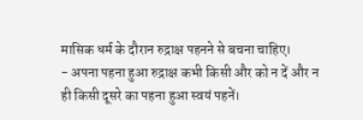मासिक धर्म के दौरान रुद्राक्ष पहनने से बचना चाहिए।
- अपना पहना हुआ रुद्राक्ष कभी किसी और को न दें और न ही किसी दूसरे का पहना हुआ स्वयं पहनें।